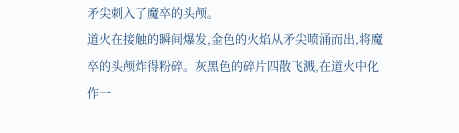矛尖刺入了魔卒的头颅。
道火在接触的瞬间爆发,金色的火焰从矛尖喷涌而出,将魔卒的头颅炸得粉碎。灰黑色的碎片四散飞溅,在道火中化作一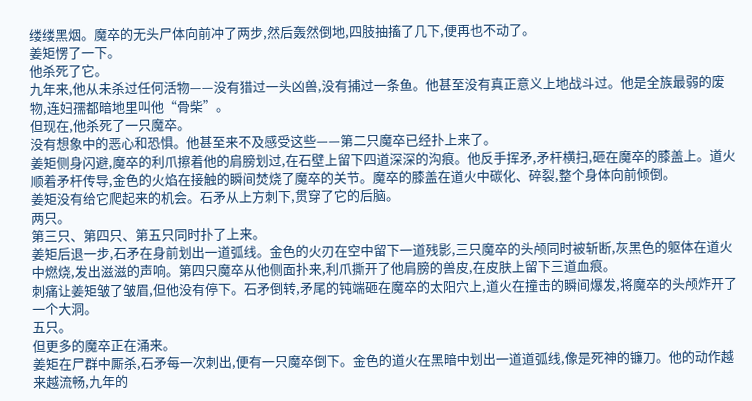缕缕黑烟。魔卒的无头尸体向前冲了两步,然后轰然倒地,四肢抽搐了几下,便再也不动了。
姜矩愣了一下。
他杀死了它。
九年来,他从未杀过任何活物——没有猎过一头凶兽,没有捕过一条鱼。他甚至没有真正意义上地战斗过。他是全族最弱的废物,连妇孺都暗地里叫他“骨柴”。
但现在,他杀死了一只魔卒。
没有想象中的恶心和恐惧。他甚至来不及感受这些——第二只魔卒已经扑上来了。
姜矩侧身闪避,魔卒的利爪擦着他的肩膀划过,在石壁上留下四道深深的沟痕。他反手挥矛,矛杆横扫,砸在魔卒的膝盖上。道火顺着矛杆传导,金色的火焰在接触的瞬间焚烧了魔卒的关节。魔卒的膝盖在道火中碳化、碎裂,整个身体向前倾倒。
姜矩没有给它爬起来的机会。石矛从上方刺下,贯穿了它的后脑。
两只。
第三只、第四只、第五只同时扑了上来。
姜矩后退一步,石矛在身前划出一道弧线。金色的火刃在空中留下一道残影,三只魔卒的头颅同时被斩断,灰黑色的躯体在道火中燃烧,发出滋滋的声响。第四只魔卒从他侧面扑来,利爪撕开了他肩膀的兽皮,在皮肤上留下三道血痕。
刺痛让姜矩皱了皱眉,但他没有停下。石矛倒转,矛尾的钝端砸在魔卒的太阳穴上,道火在撞击的瞬间爆发,将魔卒的头颅炸开了一个大洞。
五只。
但更多的魔卒正在涌来。
姜矩在尸群中厮杀,石矛每一次刺出,便有一只魔卒倒下。金色的道火在黑暗中划出一道道弧线,像是死神的镰刀。他的动作越来越流畅,九年的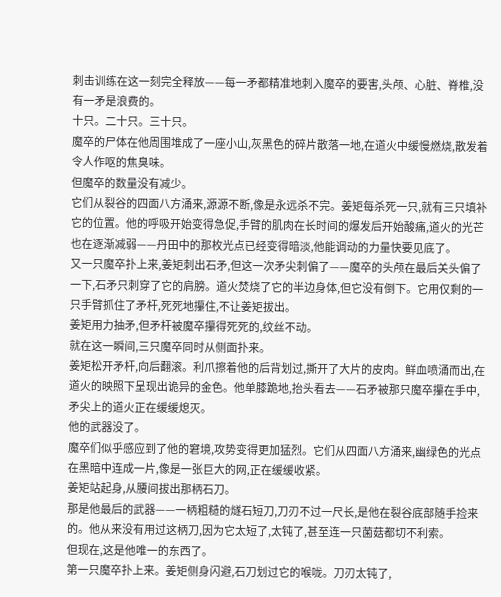刺击训练在这一刻完全释放——每一矛都精准地刺入魔卒的要害,头颅、心脏、脊椎,没有一矛是浪费的。
十只。二十只。三十只。
魔卒的尸体在他周围堆成了一座小山,灰黑色的碎片散落一地,在道火中缓慢燃烧,散发着令人作呕的焦臭味。
但魔卒的数量没有减少。
它们从裂谷的四面八方涌来,源源不断,像是永远杀不完。姜矩每杀死一只,就有三只填补它的位置。他的呼吸开始变得急促,手臂的肌肉在长时间的爆发后开始酸痛,道火的光芒也在逐渐减弱——丹田中的那枚光点已经变得暗淡,他能调动的力量快要见底了。
又一只魔卒扑上来,姜矩刺出石矛,但这一次矛尖刺偏了——魔卒的头颅在最后关头偏了一下,石矛只刺穿了它的肩膀。道火焚烧了它的半边身体,但它没有倒下。它用仅剩的一只手臂抓住了矛杆,死死地攥住,不让姜矩拔出。
姜矩用力抽矛,但矛杆被魔卒攥得死死的,纹丝不动。
就在这一瞬间,三只魔卒同时从侧面扑来。
姜矩松开矛杆,向后翻滚。利爪擦着他的后背划过,撕开了大片的皮肉。鲜血喷涌而出,在道火的映照下呈现出诡异的金色。他单膝跪地,抬头看去——石矛被那只魔卒攥在手中,矛尖上的道火正在缓缓熄灭。
他的武器没了。
魔卒们似乎感应到了他的窘境,攻势变得更加猛烈。它们从四面八方涌来,幽绿色的光点在黑暗中连成一片,像是一张巨大的网,正在缓缓收紧。
姜矩站起身,从腰间拔出那柄石刀。
那是他最后的武器——一柄粗糙的燧石短刀,刀刃不过一尺长,是他在裂谷底部随手捡来的。他从来没有用过这柄刀,因为它太短了,太钝了,甚至连一只菌菇都切不利索。
但现在,这是他唯一的东西了。
第一只魔卒扑上来。姜矩侧身闪避,石刀划过它的喉咙。刀刃太钝了,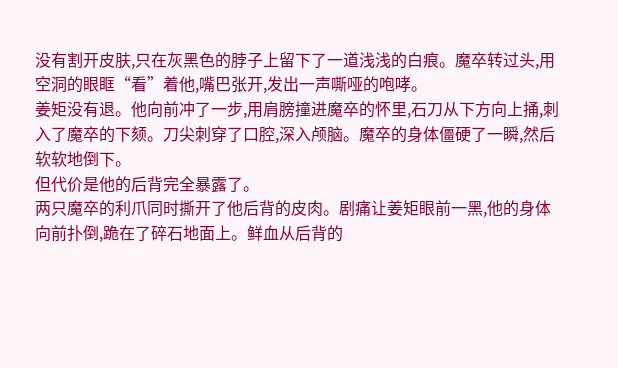没有割开皮肤,只在灰黑色的脖子上留下了一道浅浅的白痕。魔卒转过头,用空洞的眼眶“看”着他,嘴巴张开,发出一声嘶哑的咆哮。
姜矩没有退。他向前冲了一步,用肩膀撞进魔卒的怀里,石刀从下方向上捅,刺入了魔卒的下颏。刀尖刺穿了口腔,深入颅脑。魔卒的身体僵硬了一瞬,然后软软地倒下。
但代价是他的后背完全暴露了。
两只魔卒的利爪同时撕开了他后背的皮肉。剧痛让姜矩眼前一黑,他的身体向前扑倒,跪在了碎石地面上。鲜血从后背的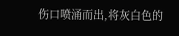伤口喷涌而出,将灰白色的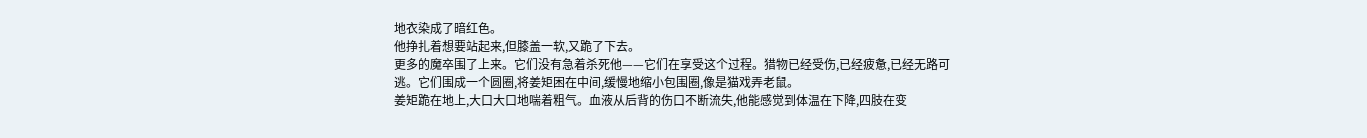地衣染成了暗红色。
他挣扎着想要站起来,但膝盖一软,又跪了下去。
更多的魔卒围了上来。它们没有急着杀死他——它们在享受这个过程。猎物已经受伤,已经疲惫,已经无路可逃。它们围成一个圆圈,将姜矩困在中间,缓慢地缩小包围圈,像是猫戏弄老鼠。
姜矩跪在地上,大口大口地喘着粗气。血液从后背的伤口不断流失,他能感觉到体温在下降,四肢在变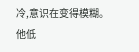冷,意识在变得模糊。
他低